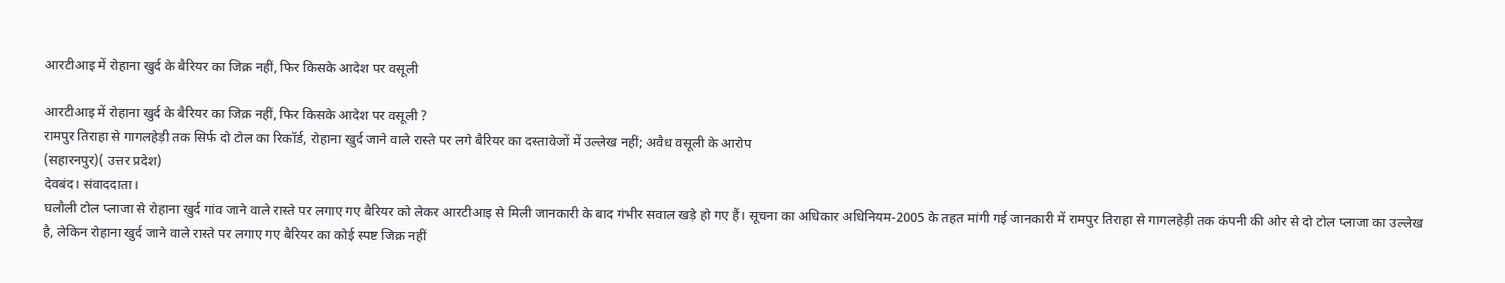आरटीआइ में रोहाना खुर्द के बैरियर का जिक्र नहीं, फिर किसके आदेश पर वसूली

आरटीआइ में रोहाना खुर्द के बैरियर का जिक्र नहीं, फिर किसके आदेश पर वसूली ?
रामपुर तिराहा से गागलहेड़ी तक सिर्फ दो टोल का रिकॉर्ड, रोहाना खुर्द जाने वाले रास्ते पर लगे बैरियर का दस्तावेजों में उल्लेख नहीं; अवैध वसूली के आरोप
(सहारनपुर)( उत्तर प्रदेश)
देवबंद। संवाददाता।
घलौली टोल प्लाजा से रोहाना खुर्द गांव जाने वाले रास्ते पर लगाए गए बैरियर को लेकर आरटीआइ से मिली जानकारी के बाद गंभीर सवाल खड़े हो गए हैं। सूचना का अधिकार अधिनियम-2005 के तहत मांगी गई जानकारी में रामपुर तिराहा से गागलहेड़ी तक कंपनी की ओर से दो टोल प्लाजा का उल्लेख है, लेकिन रोहाना खुर्द जाने वाले रास्ते पर लगाए गए बैरियर का कोई स्पष्ट जिक्र नहीं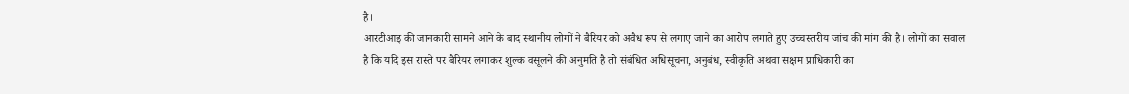है।
आरटीआइ की जानकारी सामने आने के बाद स्थानीय लोगों ने बैरियर को अवैध रूप से लगाए जाने का आरोप लगाते हुए उच्चस्तरीय जांच की मांग की है। लोगों का सवाल है कि यदि इस रास्ते पर बैरियर लगाकर शुल्क वसूलने की अनुमति है तो संबंधित अधिसूचना, अनुबंध, स्वीकृति अथवा सक्षम प्राधिकारी का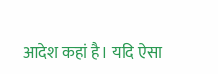आदेश कहां है। यदि ऐसा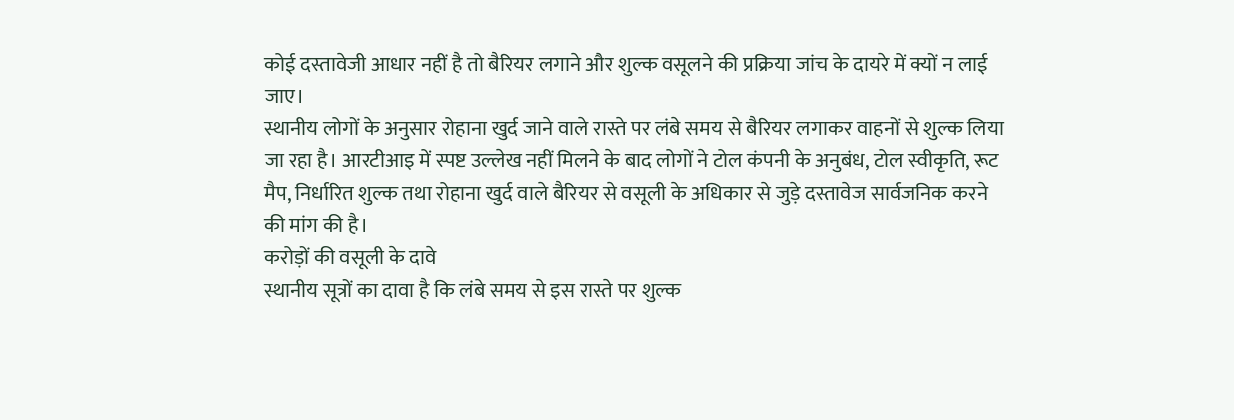कोई दस्तावेजी आधार नहीं है तो बैरियर लगाने और शुल्क वसूलने की प्रक्रिया जांच के दायरे में क्यों न लाई जाए।
स्थानीय लोगों के अनुसार रोहाना खुर्द जाने वाले रास्ते पर लंबे समय से बैरियर लगाकर वाहनों से शुल्क लिया जा रहा है। आरटीआइ में स्पष्ट उल्लेख नहीं मिलने के बाद लोगों ने टोल कंपनी के अनुबंध, टोल स्वीकृति, रूट मैप, निर्धारित शुल्क तथा रोहाना खुर्द वाले बैरियर से वसूली के अधिकार से जुड़े दस्तावेज सार्वजनिक करने की मांग की है।
करोड़ों की वसूली के दावे
स्थानीय सूत्रों का दावा है कि लंबे समय से इस रास्ते पर शुल्क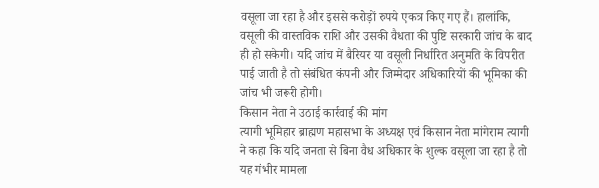वसूला जा रहा है और इससे करोड़ों रुपये एकत्र किए गए हैं। हालांकि, वसूली की वास्तविक राशि और उसकी वैधता की पुष्टि सरकारी जांच के बाद ही हो सकेगी। यदि जांच में बैरियर या वसूली निर्धारित अनुमति के विपरीत पाई जाती है तो संबंधित कंपनी और जिम्मेदार अधिकारियों की भूमिका की जांच भी जरूरी होगी।
किसान नेता ने उठाई कार्रवाई की मांग
त्यागी भूमिहार ब्राह्मण महासभा के अध्यक्ष एवं किसान नेता मांगेराम त्यागी ने कहा कि यदि जनता से बिना वैध अधिकार के शुल्क वसूला जा रहा है तो यह गंभीर मामला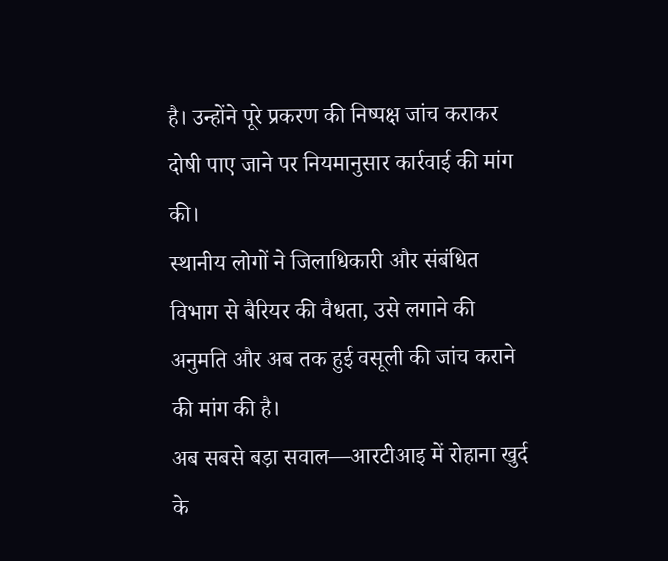है। उन्होंने पूरे प्रकरण की निष्पक्ष जांच कराकर दोषी पाए जाने पर नियमानुसार कार्रवाई की मांग की।
स्थानीय लोगों ने जिलाधिकारी और संबंधित विभाग से बैरियर की वैधता, उसे लगाने की अनुमति और अब तक हुई वसूली की जांच कराने की मांग की है।
अब सबसे बड़ा सवाल—आरटीआइ में रोहाना खुर्द के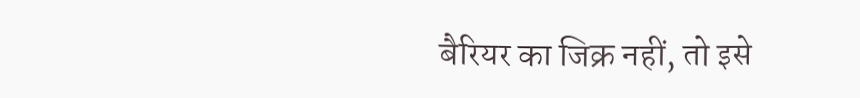बैरियर का जिक्र नहीं, तो इसे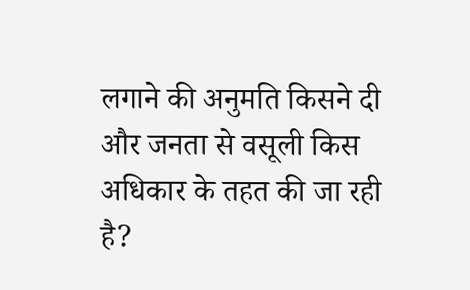लगाने की अनुमति किसने दी और जनता से वसूली किस अधिकार के तहत की जा रही है?